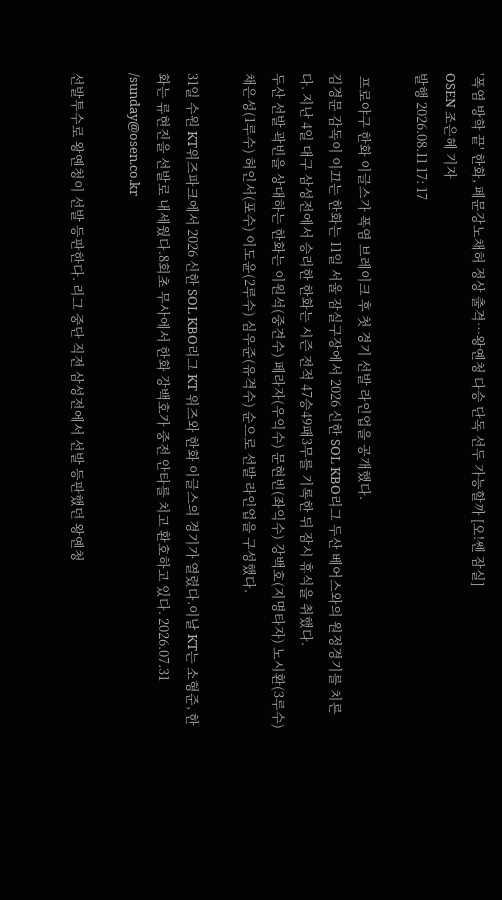'폭염 방학 끝' 한화, 페문강노채허 정상 출격…왕옌청 다승 단독 선두 가능할까 [오!쎈 잠실]
OSEN 조은혜 기자
발행 2026.08.11 17: 17

 프로야구 한화 이글스가 폭염 브레이크 후 첫 경기 선발 라인업을 공개했다.
김경문 감독이 이끄는 한화는 11일 서울 잠실구장에서 2026 신한 SOL KBO리그 두산 베어스와의 원정경기를 치른다. 지난 4일 대구 삼성전에서 승리한 한화는 시즌 전적 47승49패3무를 기록한 뒤 잠시 휴식을 취했다.
두산 선발 곽빈을 상대하는 한화는 이원석(중견수) 페라자(우익수) 문현빈(좌익수) 강백호(지명타자) 노시환(3루수) 채은성(1루수) 허인서(포수) 이도윤(2루수) 심우준(유격수) 순으로 선발 라인업을 구성했다.

31일 수원 KT위즈파크에서 2026 신한 SOL KBO리그 KT 위즈와 한화 이글스의 경기가 열렸다.이날 KT는 소형준, 한화는 류현진을 선발로 내세웠다.8회초 무사에서 한화 강백호가 중전 안타를 치고 환호하고 있다. 2026.07.31 /sunday@osen.co.kr

선발투수로 왕옌청이 선발 등판한다. 리그 중단 직전 삼성전에서 선발 등판했던 왕옌청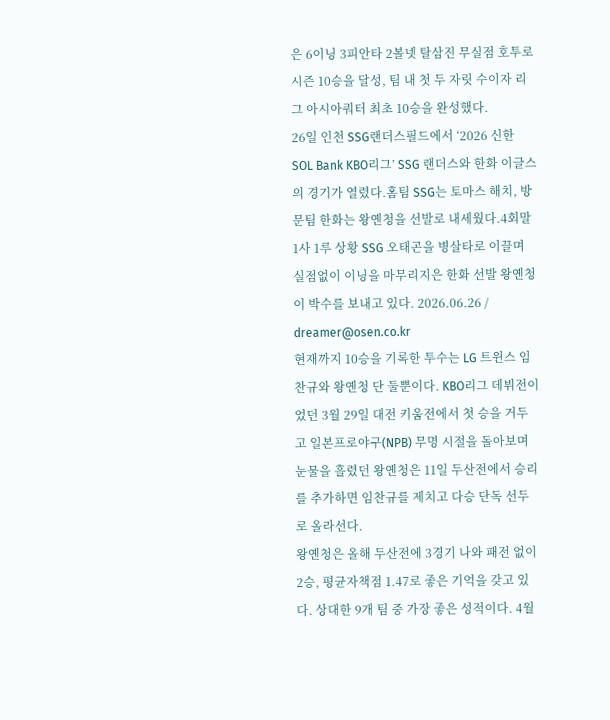은 6이닝 3피안타 2볼넷 탈삼진 무실점 호투로 시즌 10승을 달성, 팀 내 첫 두 자릿 수이자 리그 아시아쿼터 최초 10승을 완성했다.
26일 인천 SSG랜더스필드에서 ‘2026 신한 SOL Bank KBO리그’ SSG 랜더스와 한화 이글스의 경기가 열렸다.홈팀 SSG는 토마스 해치, 방문팀 한화는 왕옌청을 선발로 내세웠다.4회말 1사 1루 상황 SSG 오태곤을 병살타로 이끌며 실점없이 이닝을 마무리지은 한화 선발 왕옌청이 박수를 보내고 있다. 2026.06.26 / dreamer@osen.co.kr
현재까지 10승을 기록한 투수는 LG 트윈스 임찬규와 왕옌청 단 둘뿐이다. KBO리그 데뷔전이었던 3월 29일 대전 키움전에서 첫 승을 거두고 일본프로야구(NPB) 무명 시절을 돌아보며 눈물을 흘렸던 왕옌청은 11일 두산전에서 승리를 추가하면 임찬규를 제치고 다승 단독 선두로 올라선다.
왕옌청은 올해 두산전에 3경기 나와 패전 없이 2승, 평균자책점 1.47로 좋은 기억을 갖고 있다. 상대한 9개 팀 중 가장 좋은 성적이다. 4월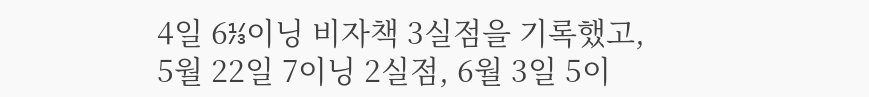4일 6⅓이닝 비자책 3실점을 기록했고, 5월 22일 7이닝 2실점, 6월 3일 5이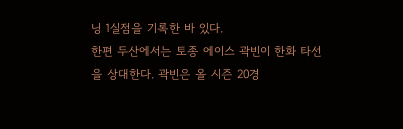닝 1실점을 기록한 바 있다.
한편 두산에서는 토종 에이스 곽빈이 한화 타선을 상대한다. 곽빈은 올 시즌 20경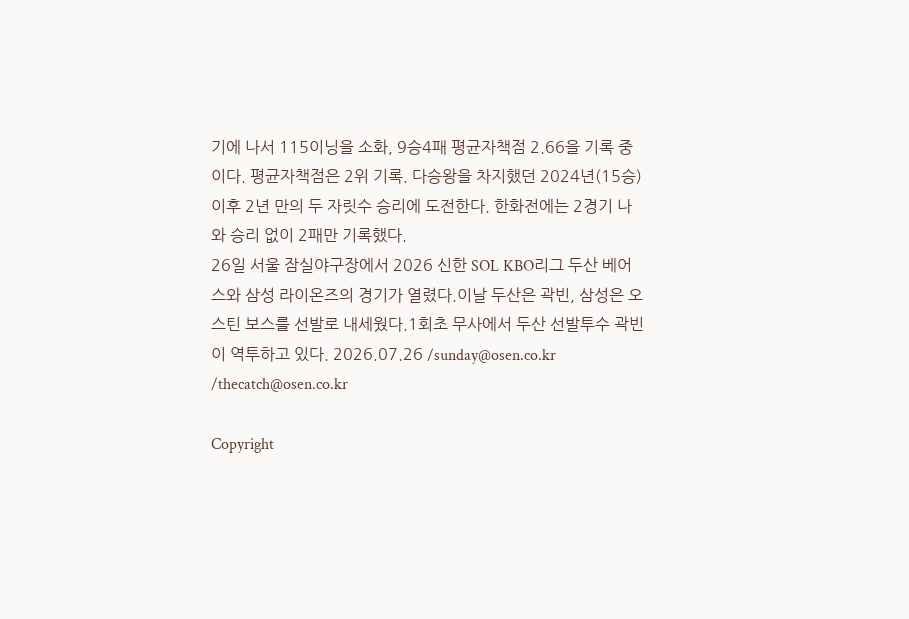기에 나서 115이닝을 소화, 9승4패 평균자책점 2.66을 기록 중이다. 평균자책점은 2위 기록. 다승왕을 차지했던 2024년(15승) 이후 2년 만의 두 자릿수 승리에 도전한다. 한화전에는 2경기 나와 승리 없이 2패만 기록했다.
26일 서울 잠실야구장에서 2026 신한 SOL KBO리그 두산 베어스와 삼성 라이온즈의 경기가 열렸다.이날 두산은 곽빈, 삼성은 오스틴 보스를 선발로 내세웠다.1회초 무사에서 두산 선발투수 곽빈이 역투하고 있다. 2026.07.26 /sunday@osen.co.kr
/thecatch@osen.co.kr

Copyright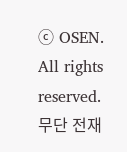ⓒ OSEN. All rights reserved. 무단 전재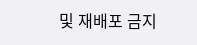및 재배포 금지